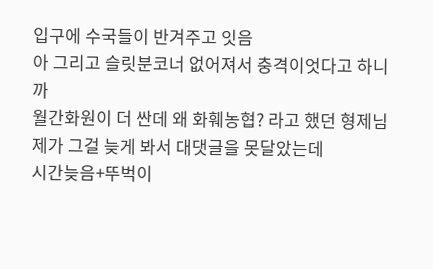입구에 수국들이 반겨주고 잇음
아 그리고 슬릿분코너 없어져서 충격이엇다고 하니까
월간화원이 더 싼데 왜 화훼농협? 라고 했던 형제님
제가 그걸 늦게 봐서 대댓글을 못달았는데
시간늦음+뚜벅이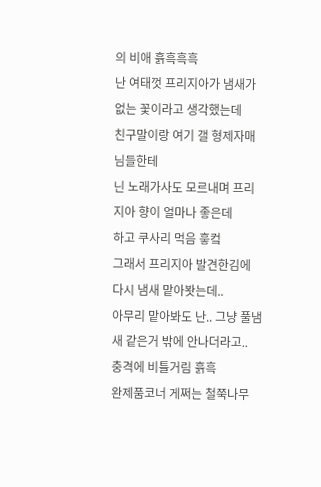의 비애 흙흑흑흑
난 여태껏 프리지아가 냄새가 없는 꽃이라고 생각했는데
친구말이랑 여기 갤 형제자매님들한테
닌 노래가사도 모르내며 프리지아 향이 얼마나 좋은데
하고 쿠사리 먹음 흫컼
그래서 프리지아 발견한김에 다시 냄새 맡아봣는데..
아무리 맡아봐도 난.. 그냥 풀냄새 같은거 밖에 안나더라고..
충격에 비틀거림 흙흑
완제품코너 게쩌는 철쭉나무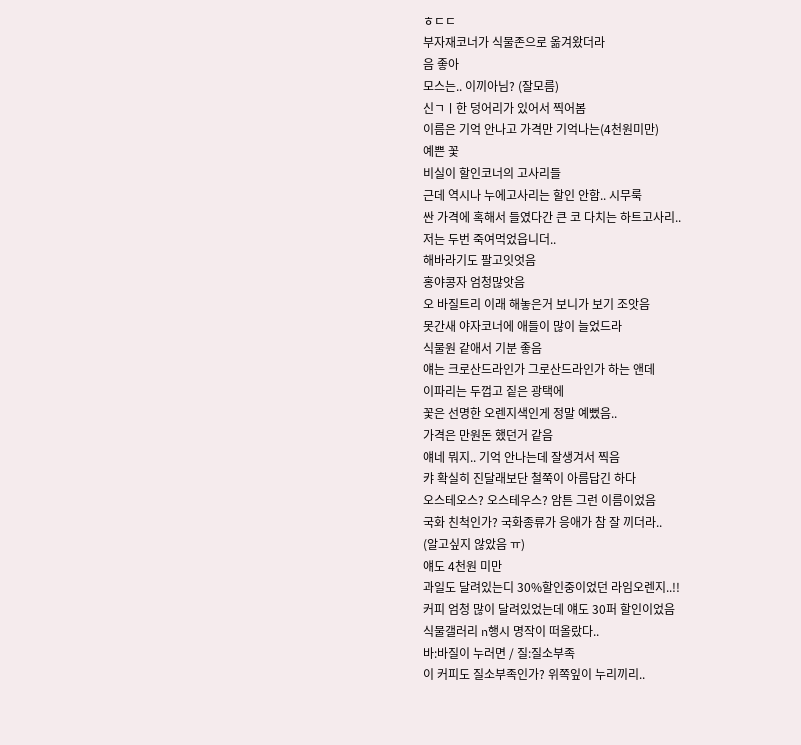ㅎㄷㄷ
부자재코너가 식물존으로 옮겨왔더라
음 좋아
모스는.. 이끼아님? (잘모름)
신ㄱㅣ한 덩어리가 있어서 찍어봄
이름은 기억 안나고 가격만 기억나는(4천원미만)
예쁜 꽃
비실이 할인코너의 고사리들
근데 역시나 누에고사리는 할인 안함.. 시무룩
싼 가격에 혹해서 들였다간 큰 코 다치는 하트고사리..
저는 두번 죽여먹었읍니더..
해바라기도 팔고잇엇음
홍야콩자 엄청많앗음
오 바질트리 이래 해놓은거 보니가 보기 조앗음
못간새 야자코너에 애들이 많이 늘었드라
식물원 같애서 기분 좋음
얘는 크로산드라인가 그로산드라인가 하는 앤데
이파리는 두껍고 짙은 광택에
꽃은 선명한 오렌지색인게 정말 예뻤음..
가격은 만원돈 했던거 같음
얘네 뭐지.. 기억 안나는데 잘생겨서 찍음
캬 확실히 진달래보단 철쭉이 아름답긴 하다
오스테오스? 오스테우스? 암튼 그런 이름이었음
국화 친척인가? 국화종류가 응애가 참 잘 끼더라..
(알고싶지 않았음 ㅠ)
얘도 4천원 미만
과일도 달려있는디 30%할인중이었던 라임오렌지..!!
커피 엄청 많이 달려있었는데 얘도 30퍼 할인이었음
식물갤러리 n행시 명작이 떠올랐다..
바:바질이 누러면 / 질:질소부족
이 커피도 질소부족인가? 위쪽잎이 누리끼리..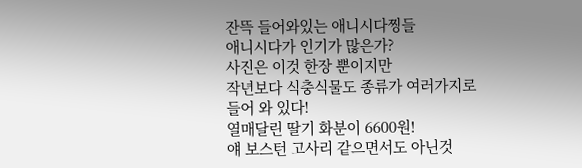잔뜩 들어와있는 애니시다찡들
애니시다가 인기가 많은가?
사진은 이것 한장 뿐이지만
작년보다 식충식물도 종류가 여러가지로 들어 와 있다!
열매달린 딸기 화분이 6600원!
얘 보스턴 고사리 같으면서도 아닌것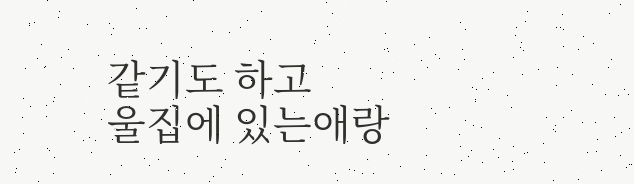같기도 하고
울집에 있는애랑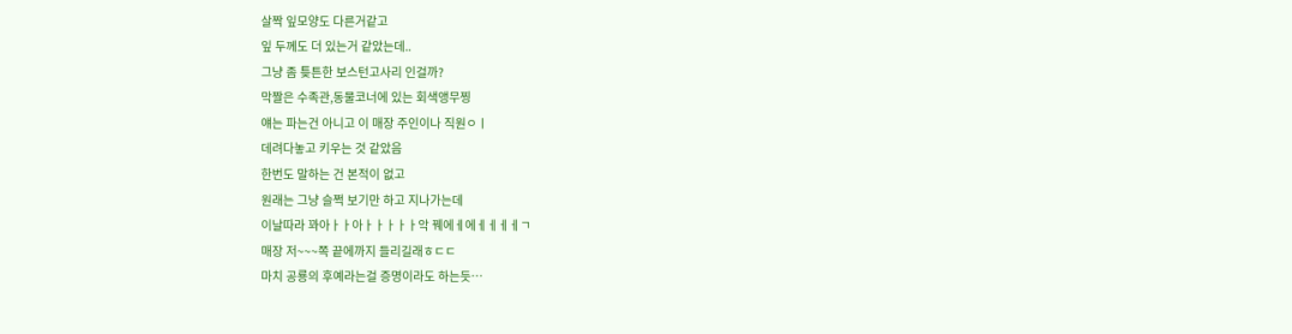살짝 잎모양도 다른거같고
잎 두께도 더 있는거 같았는데..
그냥 좀 틎튼한 보스턴고사리 인걸까?
막짤은 수족관,동물코너에 있는 회색앵무찡
얘는 파는건 아니고 이 매장 주인이나 직원ㅇㅣ
데려다놓고 키우는 것 같았음
한번도 말하는 건 본적이 없고
원래는 그냥 슬쩍 보기만 하고 지나가는데
이날따라 꽈아ㅏㅏ아ㅏㅏㅏㅏㅏ악 꿰에ㅔ에ㅔㅔㅔㅔㄱ
매장 저~~~쪽 끝에까지 들리길래ㅎㄷㄷ
마치 공룡의 후예라는걸 증명이라도 하는듯…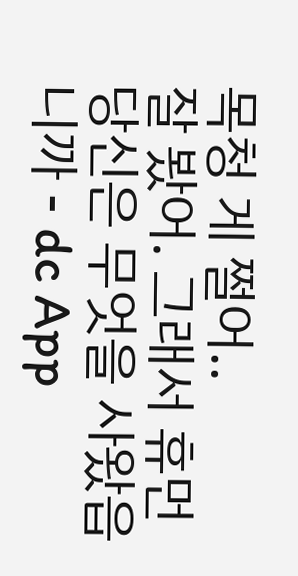목청 게 쩔어..
잘 봤어. 그래서 휴먼 당신은 무엇을 사왔읍니까 - dc App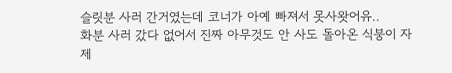슬릿분 사러 간거였는데 코너가 아예 빠져서 못사왓어유..
화분 사러 갔다 없어서 진짜 아무것도 안 사도 돌아온 식붕이 자제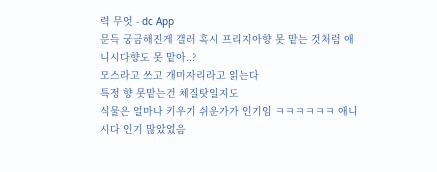력 무엇 - dc App
문득 궁금해진게 갤러 혹시 프리지아향 못 맡는 것처럼 애니시다향도 못 맡아..?
모스라고 쓰고 개미자리라고 읽는다
특정 향 못맡는건 체질탓일지도
식물은 얼마나 키우기 쉬운가가 인기임 ㅋㅋㅋㅋㅋㅋ 애니시다 인기 많았었음